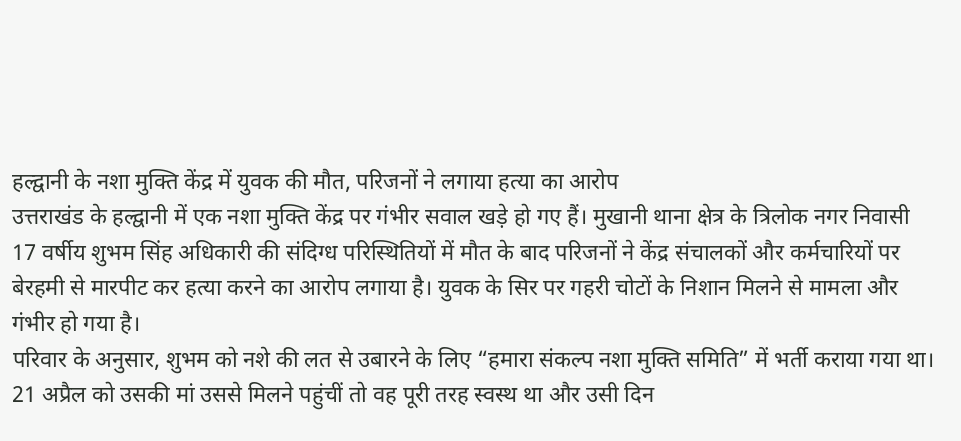हल्द्वानी के नशा मुक्ति केंद्र में युवक की मौत, परिजनों ने लगाया हत्या का आरोप
उत्तराखंड के हल्द्वानी में एक नशा मुक्ति केंद्र पर गंभीर सवाल खड़े हो गए हैं। मुखानी थाना क्षेत्र के त्रिलोक नगर निवासी 17 वर्षीय शुभम सिंह अधिकारी की संदिग्ध परिस्थितियों में मौत के बाद परिजनों ने केंद्र संचालकों और कर्मचारियों पर बेरहमी से मारपीट कर हत्या करने का आरोप लगाया है। युवक के सिर पर गहरी चोटों के निशान मिलने से मामला और गंभीर हो गया है।
परिवार के अनुसार, शुभम को नशे की लत से उबारने के लिए “हमारा संकल्प नशा मुक्ति समिति” में भर्ती कराया गया था। 21 अप्रैल को उसकी मां उससे मिलने पहुंचीं तो वह पूरी तरह स्वस्थ था और उसी दिन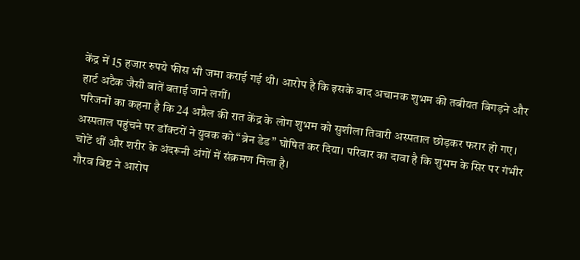केंद्र में 15 हजार रुपये फीस भी जमा कराई गई थी। आरोप है कि इसके बाद अचानक शुभम की तबीयत बिगड़ने और हार्ट अटैक जैसी बातें बताई जाने लगीं।
परिजनों का कहना है कि 24 अप्रैल की रात केंद्र के लोग शुभम को सुशीला तिवारी अस्पताल छोड़कर फरार हो गए। अस्पताल पहुंचने पर डॉक्टरों ने युवक को “ब्रेन डेड” घोषित कर दिया। परिवार का दावा है कि शुभम के सिर पर गंभीर चोटें थीं और शरीर के अंदरूनी अंगों में संक्रमण मिला है।
गौरव बिष्ट ने आरोप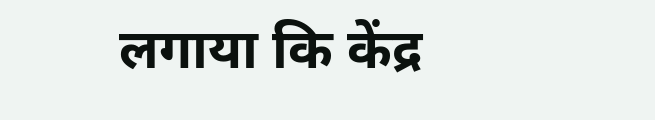लगाया कि केंद्र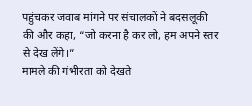पहुंचकर जवाब मांगने पर संचालकों ने बदसलूकी की और कहा, “जो करना है कर लो, हम अपने स्तर से देख लेंगे।”
मामले की गंभीरता को देखते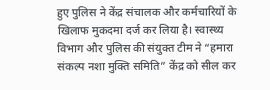हुए पुलिस ने केंद्र संचालक और कर्मचारियों के खिलाफ मुकदमा दर्ज कर लिया है। स्वास्थ्य विभाग और पुलिस की संयुक्त टीम ने “हमारा संकल्प नशा मुक्ति समिति” केंद्र को सील कर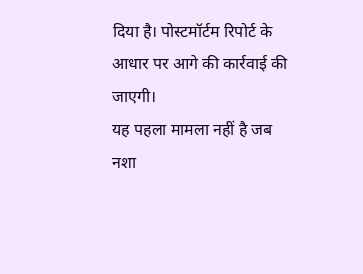दिया है। पोस्टमॉर्टम रिपोर्ट के आधार पर आगे की कार्रवाई की जाएगी।
यह पहला मामला नहीं है जब नशा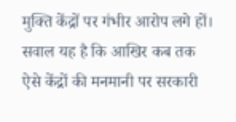मुक्ति केंद्रों पर गंभीर आरोप लगे हों। सवाल यह है कि आखिर कब तक ऐसे केंद्रों की मनमानी पर सरकारी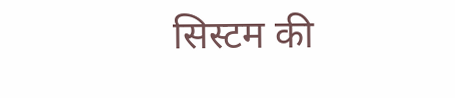सिस्टम की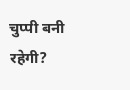चुप्पी बनी रहेगी?